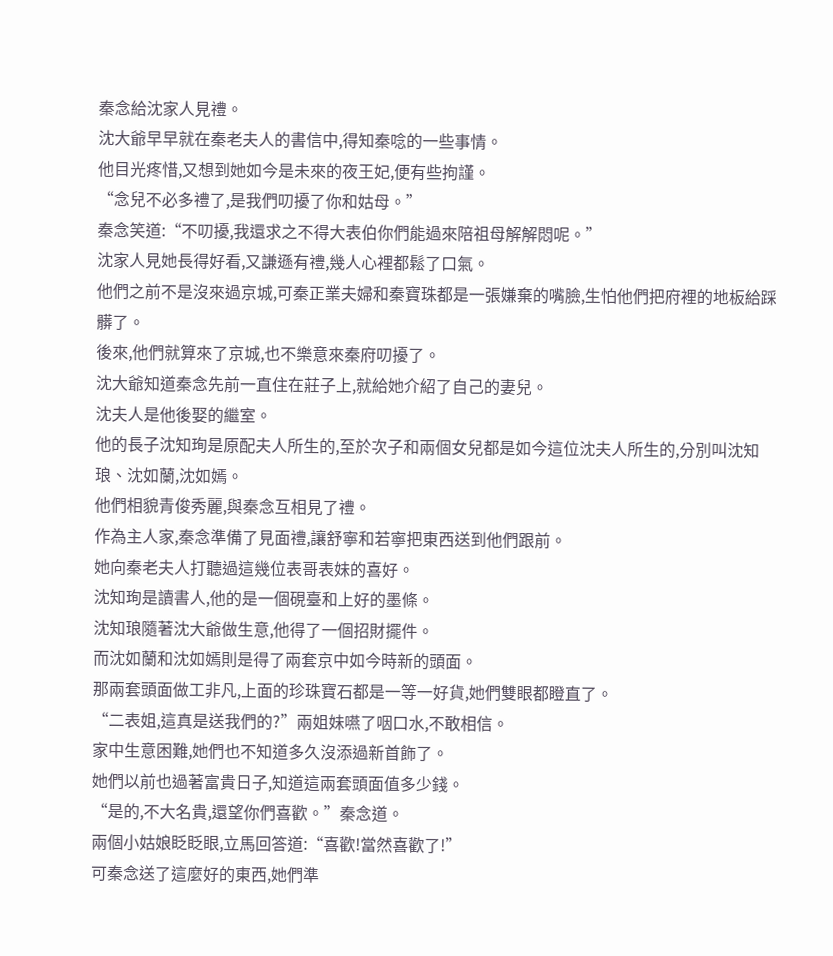秦念給沈家人見禮。
沈大爺早早就在秦老夫人的書信中,得知秦唸的一些事情。
他目光疼惜,又想到她如今是未來的夜王妃,便有些拘謹。
“念兒不必多禮了,是我們叨擾了你和姑母。”
秦念笑道:“不叨擾,我還求之不得大表伯你們能過來陪祖母解解悶呢。”
沈家人見她長得好看,又謙遜有禮,幾人心裡都鬆了口氣。
他們之前不是沒來過京城,可秦正業夫婦和秦寶珠都是一張嫌棄的嘴臉,生怕他們把府裡的地板給踩髒了。
後來,他們就算來了京城,也不樂意來秦府叨擾了。
沈大爺知道秦念先前一直住在莊子上,就給她介紹了自己的妻兒。
沈夫人是他後娶的繼室。
他的長子沈知珣是原配夫人所生的,至於次子和兩個女兒都是如今這位沈夫人所生的,分別叫沈知琅、沈如蘭,沈如嫣。
他們相貌青俊秀麗,與秦念互相見了禮。
作為主人家,秦念準備了見面禮,讓舒寧和若寧把東西送到他們跟前。
她向秦老夫人打聽過這幾位表哥表妹的喜好。
沈知珣是讀書人,他的是一個硯臺和上好的墨條。
沈知琅隨著沈大爺做生意,他得了一個招財擺件。
而沈如蘭和沈如嫣則是得了兩套京中如今時新的頭面。
那兩套頭面做工非凡,上面的珍珠寶石都是一等一好貨,她們雙眼都瞪直了。
“二表姐,這真是送我們的?”兩姐妹嚥了咽口水,不敢相信。
家中生意困難,她們也不知道多久沒添過新首飾了。
她們以前也過著富貴日子,知道這兩套頭面值多少錢。
“是的,不大名貴,還望你們喜歡。”秦念道。
兩個小姑娘眨眨眼,立馬回答道:“喜歡!當然喜歡了!”
可秦念送了這麼好的東西,她們準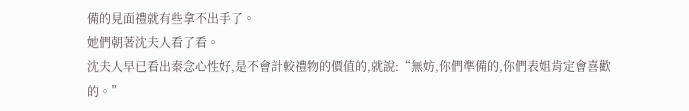備的見面禮就有些拿不出手了。
她們朝著沈夫人看了看。
沈夫人早已看出秦念心性好,是不會計較禮物的價值的,就說:“無妨,你們準備的,你們表姐肯定會喜歡的。”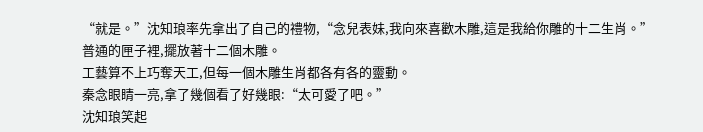“就是。”沈知琅率先拿出了自己的禮物,“念兒表妹,我向來喜歡木雕,這是我給你雕的十二生肖。”
普通的匣子裡,擺放著十二個木雕。
工藝算不上巧奪天工,但每一個木雕生肖都各有各的靈動。
秦念眼睛一亮,拿了幾個看了好幾眼:“太可愛了吧。”
沈知琅笑起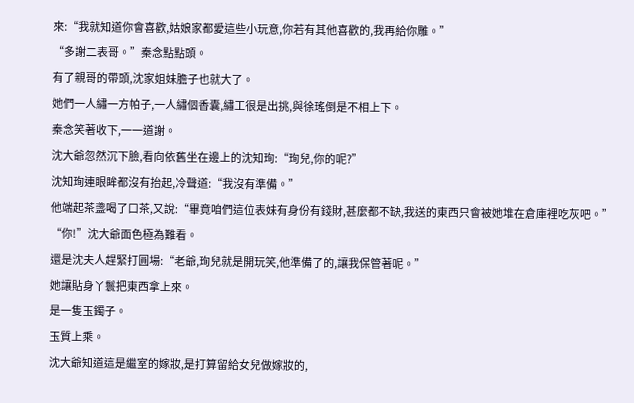來:“我就知道你會喜歡,姑娘家都愛這些小玩意,你若有其他喜歡的,我再給你雕。”
“多謝二表哥。”秦念點點頭。
有了親哥的帶頭,沈家姐妹膽子也就大了。
她們一人繡一方帕子,一人繡個香囊,繡工很是出挑,與徐瑤倒是不相上下。
秦念笑著收下,一一道謝。
沈大爺忽然沉下臉,看向依舊坐在邊上的沈知珣:“珣兒,你的呢?”
沈知珣連眼眸都沒有抬起,冷聲道:“我沒有準備。”
他端起茶盞喝了口茶,又說:“畢竟咱們這位表妹有身份有錢財,甚麼都不缺,我送的東西只會被她堆在倉庫裡吃灰吧。”
“你!”沈大爺面色極為難看。
還是沈夫人趕緊打圓場:“老爺,珣兒就是開玩笑,他準備了的,讓我保管著呢。”
她讓貼身丫鬟把東西拿上來。
是一隻玉鐲子。
玉質上乘。
沈大爺知道這是繼室的嫁妝,是打算留給女兒做嫁妝的,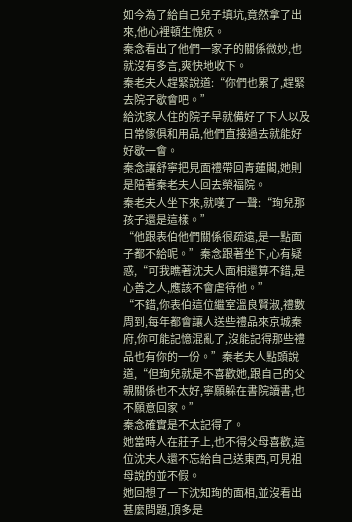如今為了給自己兒子填坑,竟然拿了出來,他心裡頓生愧疚。
秦念看出了他們一家子的關係微妙,也就沒有多言,爽快地收下。
秦老夫人趕緊說道:“你們也累了,趕緊去院子歇會吧。”
給沈家人住的院子早就備好了下人以及日常傢俱和用品,他們直接過去就能好好歇一會。
秦念讓舒寧把見面禮帶回青蓮閣,她則是陪著秦老夫人回去榮福院。
秦老夫人坐下來,就嘆了一聲:“珣兒那孩子還是這樣。”
“他跟表伯他們關係很疏遠,是一點面子都不給呢。”秦念跟著坐下,心有疑惑,“可我瞧著沈夫人面相還算不錯,是心善之人,應該不會虐待他。”
“不錯,你表伯這位繼室溫良賢淑,禮數周到,每年都會讓人送些禮品來京城秦府,你可能記憶混亂了,沒能記得那些禮品也有你的一份。”秦老夫人點頭說道,“但珣兒就是不喜歡她,跟自己的父親關係也不太好,寧願躲在書院讀書,也不願意回家。”
秦念確實是不太記得了。
她當時人在莊子上,也不得父母喜歡,這位沈夫人還不忘給自己送東西,可見祖母說的並不假。
她回想了一下沈知珣的面相,並沒看出甚麼問題,頂多是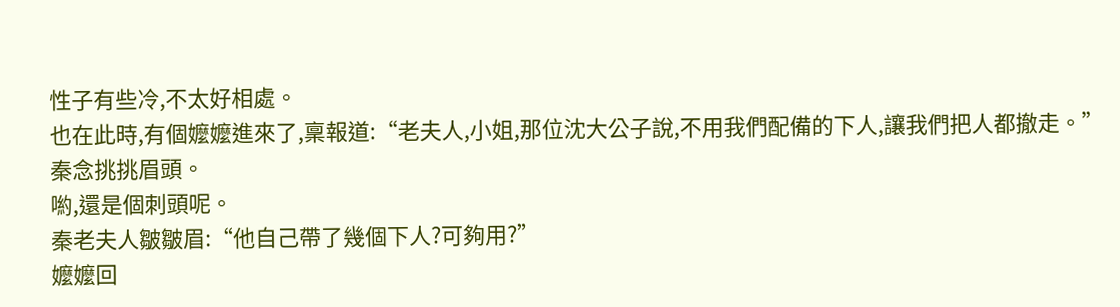性子有些冷,不太好相處。
也在此時,有個嬤嬤進來了,稟報道:“老夫人,小姐,那位沈大公子說,不用我們配備的下人,讓我們把人都撤走。”
秦念挑挑眉頭。
喲,還是個刺頭呢。
秦老夫人皺皺眉:“他自己帶了幾個下人?可夠用?”
嬤嬤回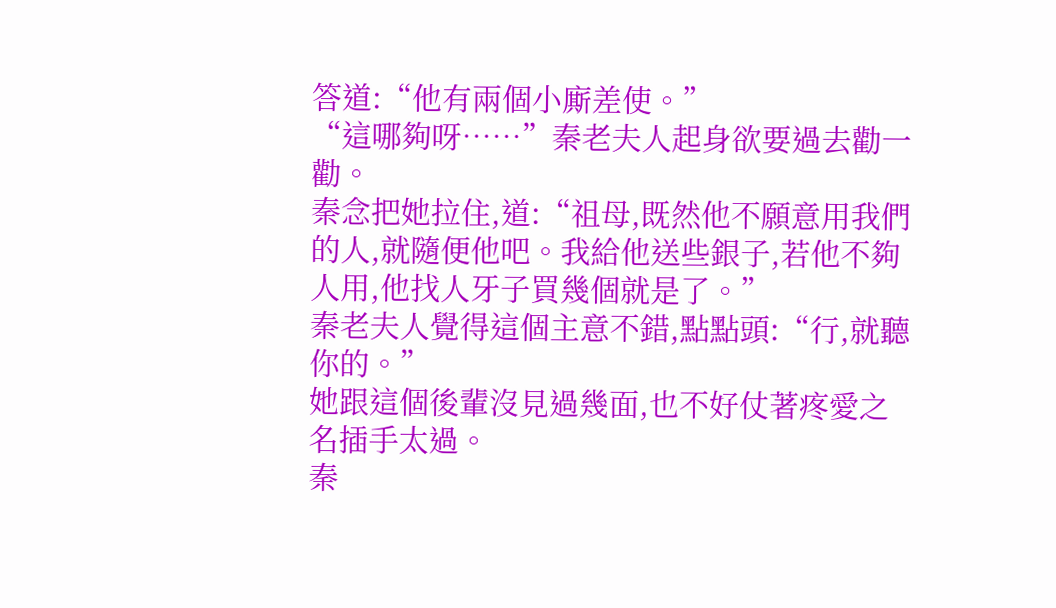答道:“他有兩個小廝差使。”
“這哪夠呀……”秦老夫人起身欲要過去勸一勸。
秦念把她拉住,道:“祖母,既然他不願意用我們的人,就隨便他吧。我給他送些銀子,若他不夠人用,他找人牙子買幾個就是了。”
秦老夫人覺得這個主意不錯,點點頭:“行,就聽你的。”
她跟這個後輩沒見過幾面,也不好仗著疼愛之名插手太過。
秦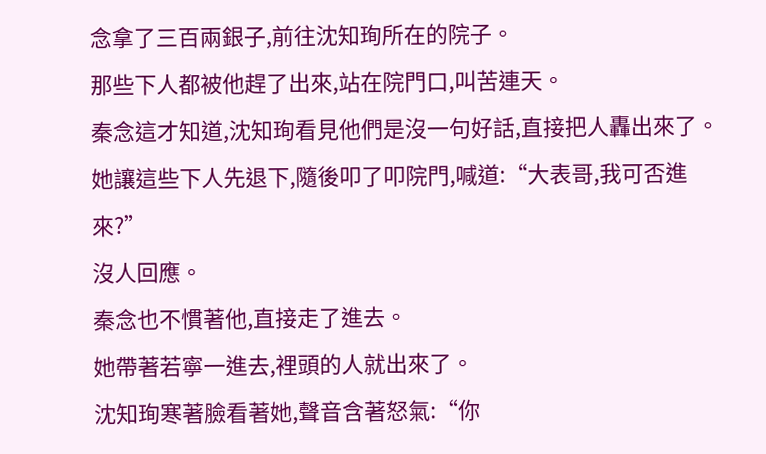念拿了三百兩銀子,前往沈知珣所在的院子。
那些下人都被他趕了出來,站在院門口,叫苦連天。
秦念這才知道,沈知珣看見他們是沒一句好話,直接把人轟出來了。
她讓這些下人先退下,隨後叩了叩院門,喊道:“大表哥,我可否進來?”
沒人回應。
秦念也不慣著他,直接走了進去。
她帶著若寧一進去,裡頭的人就出來了。
沈知珣寒著臉看著她,聲音含著怒氣:“你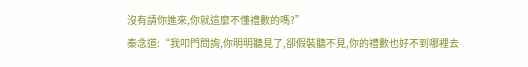沒有請你進來,你就這麼不懂禮數的嗎?”
秦念道:“我叩門問詢,你明明聽見了,卻假裝聽不見,你的禮數也好不到哪裡去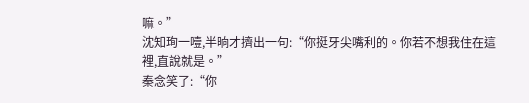嘛。”
沈知珣一噎,半晌才擠出一句:“你挺牙尖嘴利的。你若不想我住在這裡,直說就是。”
秦念笑了:“你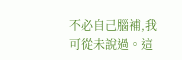不必自己腦補,我可從未說過。這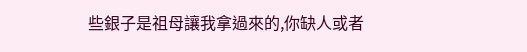些銀子是祖母讓我拿過來的,你缺人或者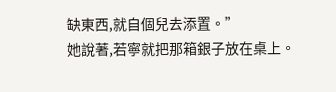缺東西,就自個兒去添置。”
她說著,若寧就把那箱銀子放在桌上。